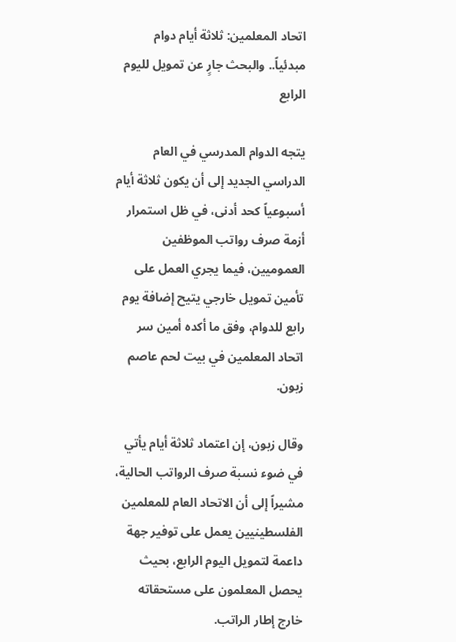اتحاد المعلمين: ثلاثة أيام دوام مبدئياً.. والبحث جارٍ عن تمويل لليوم الرابع

يتجه الدوام المدرسي في العام الدراسي الجديد إلى أن يكون ثلاثة أيام أسبوعياً كحد أدنى، في ظل استمرار أزمة صرف رواتب الموظفين العموميين، فيما يجري العمل على تأمين تمويل خارجي يتيح إضافة يوم رابع للدوام، وفق ما أكده أمين سر اتحاد المعلمين في بيت لحم عاصم زبون.

وقال زبون، إن اعتماد ثلاثة أيام يأتي في ضوء نسبة صرف الرواتب الحالية، مشيراً إلى أن الاتحاد العام للمعلمين الفلسطينيين يعمل على توفير جهة داعمة لتمويل اليوم الرابع، بحيث يحصل المعلمون على مستحقاته خارج إطار الراتب.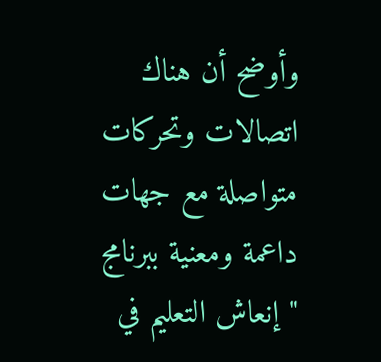وأوضح أن هناك اتصالات وتحركات متواصلة مع جهات داعمة ومعنية ببرنامج "إنعاش التعليم في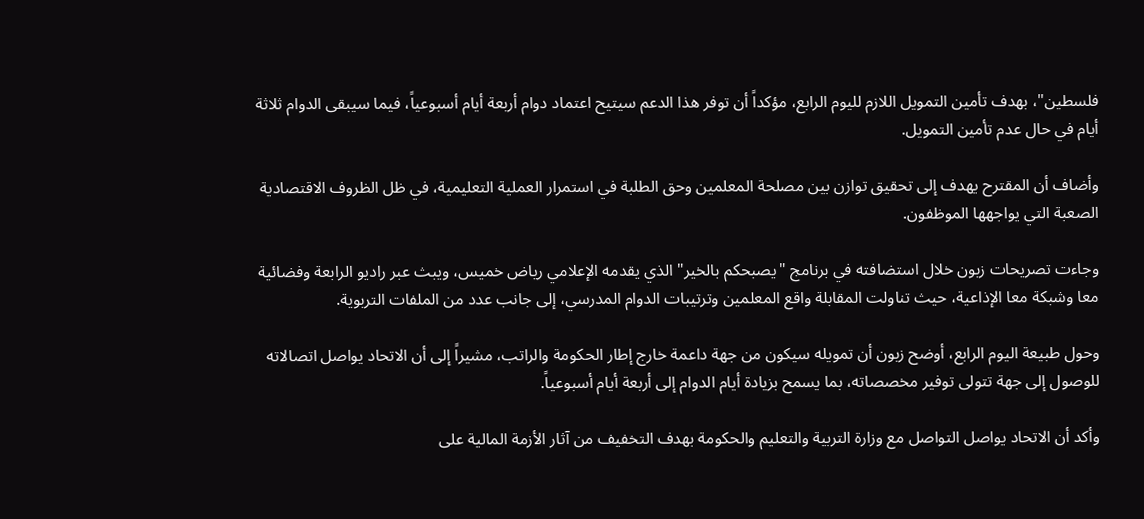فلسطين"، بهدف تأمين التمويل اللازم لليوم الرابع، مؤكداً أن توفر هذا الدعم سيتيح اعتماد دوام أربعة أيام أسبوعياً، فيما سيبقى الدوام ثلاثة أيام في حال عدم تأمين التمويل.

وأضاف أن المقترح يهدف إلى تحقيق توازن بين مصلحة المعلمين وحق الطلبة في استمرار العملية التعليمية، في ظل الظروف الاقتصادية الصعبة التي يواجهها الموظفون.

وجاءت تصريحات زبون خلال استضافته في برنامج "يصبحكم بالخير" الذي يقدمه الإعلامي رياض خميس، ويبث عبر راديو الرابعة وفضائية معا وشبكة معا الإذاعية، حيث تناولت المقابلة واقع المعلمين وترتيبات الدوام المدرسي، إلى جانب عدد من الملفات التربوية.

وحول طبيعة اليوم الرابع، أوضح زبون أن تمويله سيكون من جهة داعمة خارج إطار الحكومة والراتب، مشيراً إلى أن الاتحاد يواصل اتصالاته للوصول إلى جهة تتولى توفير مخصصاته، بما يسمح بزيادة أيام الدوام إلى أربعة أيام أسبوعياً.

وأكد أن الاتحاد يواصل التواصل مع وزارة التربية والتعليم والحكومة بهدف التخفيف من آثار الأزمة المالية على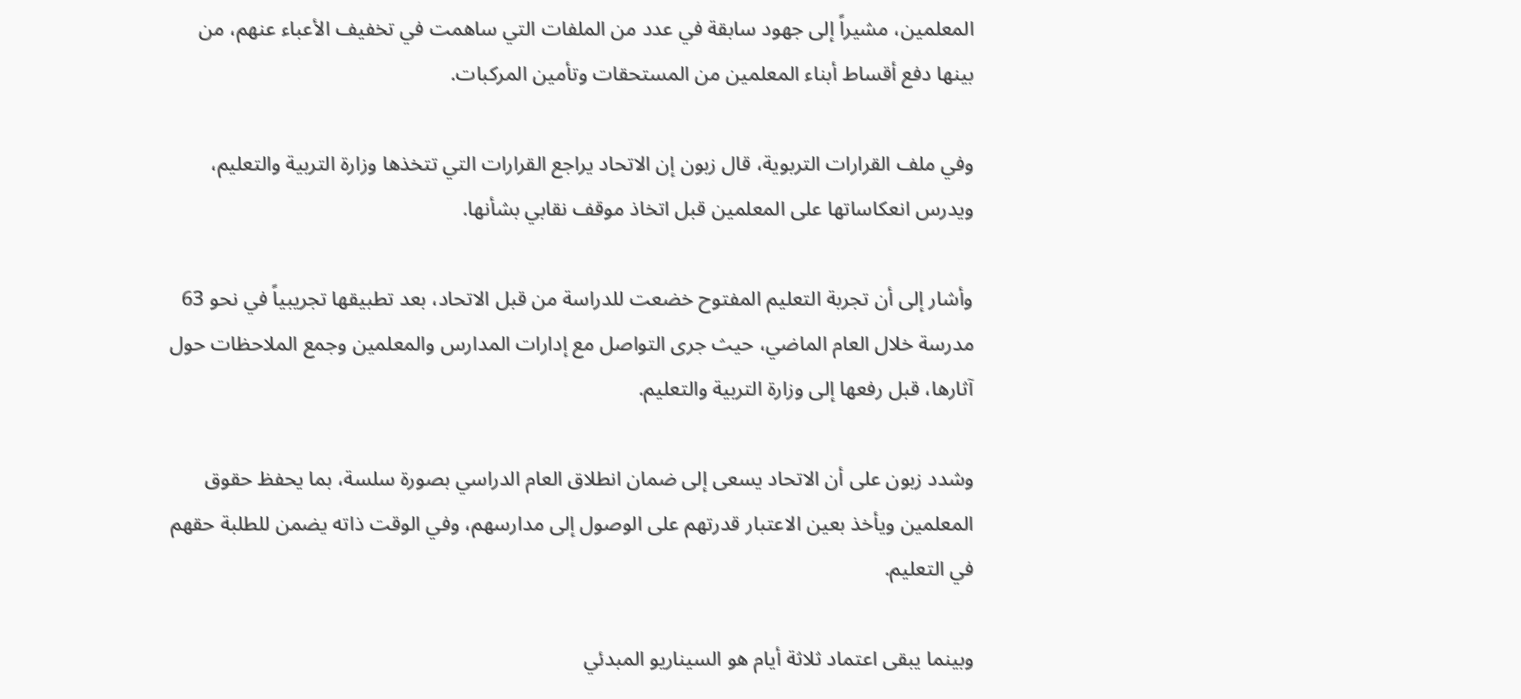المعلمين، مشيراً إلى جهود سابقة في عدد من الملفات التي ساهمت في تخفيف الأعباء عنهم، من بينها دفع أقساط أبناء المعلمين من المستحقات وتأمين المركبات.

وفي ملف القرارات التربوية، قال زبون إن الاتحاد يراجع القرارات التي تتخذها وزارة التربية والتعليم، ويدرس انعكاساتها على المعلمين قبل اتخاذ موقف نقابي بشأنها.

وأشار إلى أن تجربة التعليم المفتوح خضعت للدراسة من قبل الاتحاد، بعد تطبيقها تجريبياً في نحو 63 مدرسة خلال العام الماضي، حيث جرى التواصل مع إدارات المدارس والمعلمين وجمع الملاحظات حول آثارها، قبل رفعها إلى وزارة التربية والتعليم.

وشدد زبون على أن الاتحاد يسعى إلى ضمان انطلاق العام الدراسي بصورة سلسة، بما يحفظ حقوق المعلمين ويأخذ بعين الاعتبار قدرتهم على الوصول إلى مدارسهم، وفي الوقت ذاته يضمن للطلبة حقهم في التعليم.

وبينما يبقى اعتماد ثلاثة أيام هو السيناريو المبدئي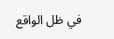في ظل الواقع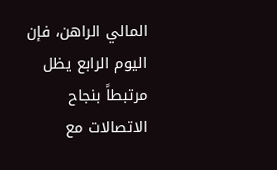المالي الراهن، فإن اليوم الرابع يظل مرتبطاً بنجاح الاتصالات مع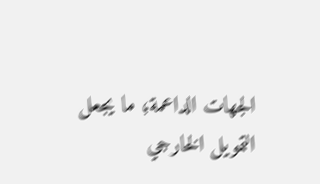الجهات الداعمة؛ ما يجعل التمويل الخارجي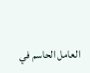العامل الحاسم في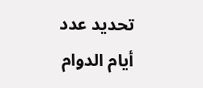تحديد عدد أيام الدوام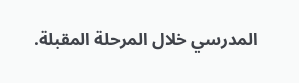المدرسي خلال المرحلة المقبلة.